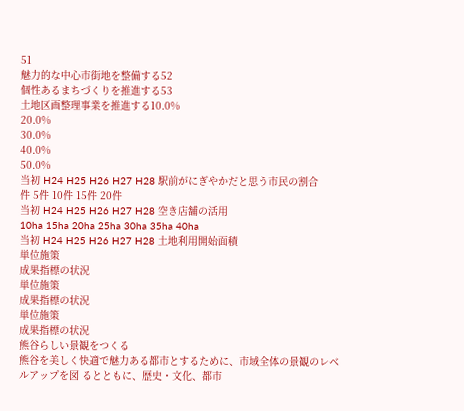51
魅力的な中心市街地を整備する52
個性あるまちづくりを推進する53
土地区画整理事業を推進する10.0%
20.0%
30.0%
40.0%
50.0%
当初 H24 H25 H26 H27 H28 駅前がにぎやかだと思う市民の割合
件 5件 10件 15件 20件
当初 H24 H25 H26 H27 H28 空き店舗の活用
10ha 15ha 20ha 25ha 30ha 35ha 40ha
当初 H24 H25 H26 H27 H28 土地利用開始面積
単位施策
成果指標の状況
単位施策
成果指標の状況
単位施策
成果指標の状況
熊谷らしい景観をつくる
熊谷を美しく快適で魅力ある都市とするために、市域全体の景観のレベルアップを図 るとともに、歴史・文化、都市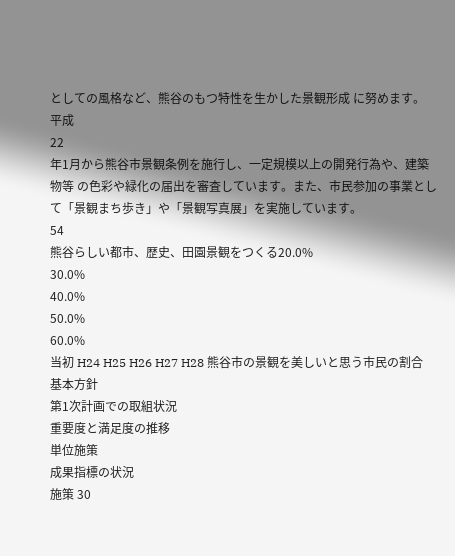としての風格など、熊谷のもつ特性を生かした景観形成 に努めます。
平成
22
年1月から熊谷市景観条例を施行し、一定規模以上の開発行為や、建築物等 の色彩や緑化の届出を審査しています。また、市民参加の事業として「景観まち歩き」や「景観写真展」を実施しています。
54
熊谷らしい都市、歴史、田園景観をつくる20.0%
30.0%
40.0%
50.0%
60.0%
当初 H24 H25 H26 H27 H28 熊谷市の景観を美しいと思う市民の割合
基本方針
第1次計画での取組状況
重要度と満足度の推移
単位施策
成果指標の状況
施策 30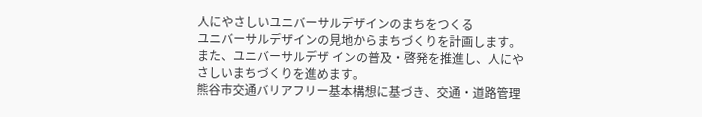人にやさしいユニバーサルデザインのまちをつくる
ユニバーサルデザインの見地からまちづくりを計画します。また、ユニバーサルデザ インの普及・啓発を推進し、人にやさしいまちづくりを進めます。
熊谷市交通バリアフリー基本構想に基づき、交通・道路管理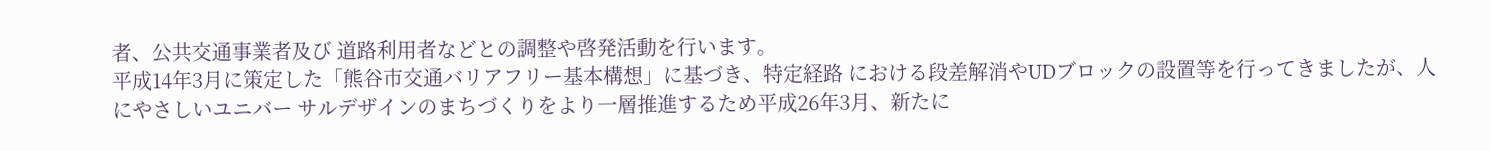者、公共交通事業者及び 道路利用者などとの調整や啓発活動を行います。
平成14年3月に策定した「熊谷市交通バリアフリー基本構想」に基づき、特定経路 における段差解消やUDブロックの設置等を行ってきましたが、人にやさしいユニバー サルデザインのまちづくりをより一層推進するため平成26年3月、新たに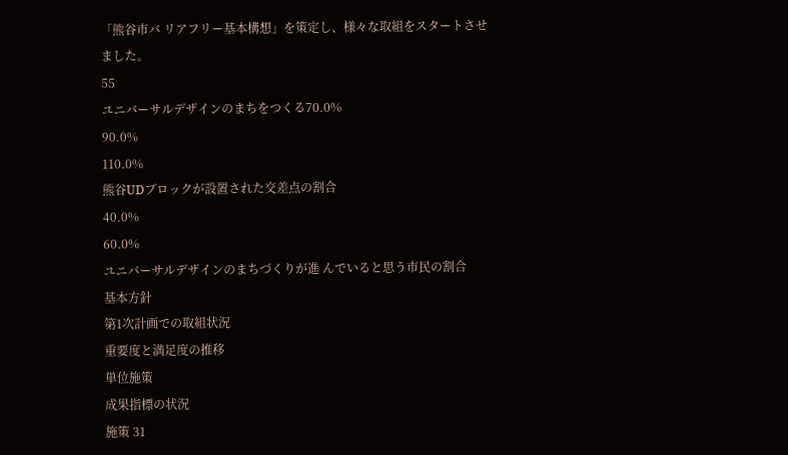「熊谷市バ リアフリー基本構想」を策定し、様々な取組をスタートさせました。
55
ユニバーサルデザインのまちをつくる70.0%
90.0%
110.0%
熊谷UDブロックが設置された交差点の割合
40.0%
60.0%
ユニバーサルデザインのまちづくりが進 んでいると思う市民の割合
基本方針
第1次計画での取組状況
重要度と満足度の推移
単位施策
成果指標の状況
施策 31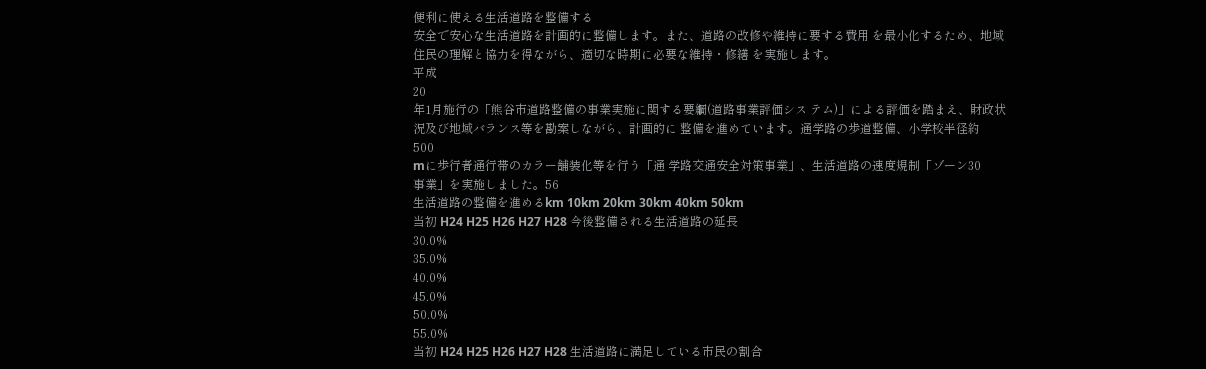便利に使える生活道路を整備する
安全で安心な生活道路を計画的に整備します。また、道路の改修や維持に要する費用 を最小化するため、地域住民の理解と協力を得ながら、適切な時期に必要な維持・修繕 を実施します。
平成
20
年1月施行の「熊谷市道路整備の事業実施に関する要綱(道路事業評価シス テム)」による評価を踏まえ、財政状況及び地域バランス等を勘案しながら、計画的に 整備を進めています。通学路の歩道整備、小学校半径約
500
mに歩行者通行帯のカラー舗装化等を行う「通 学路交通安全対策事業」、生活道路の速度規制「ゾーン30
事業」を実施しました。56
生活道路の整備を進めるkm 10km 20km 30km 40km 50km
当初 H24 H25 H26 H27 H28 今後整備される生活道路の延長
30.0%
35.0%
40.0%
45.0%
50.0%
55.0%
当初 H24 H25 H26 H27 H28 生活道路に満足している市民の割合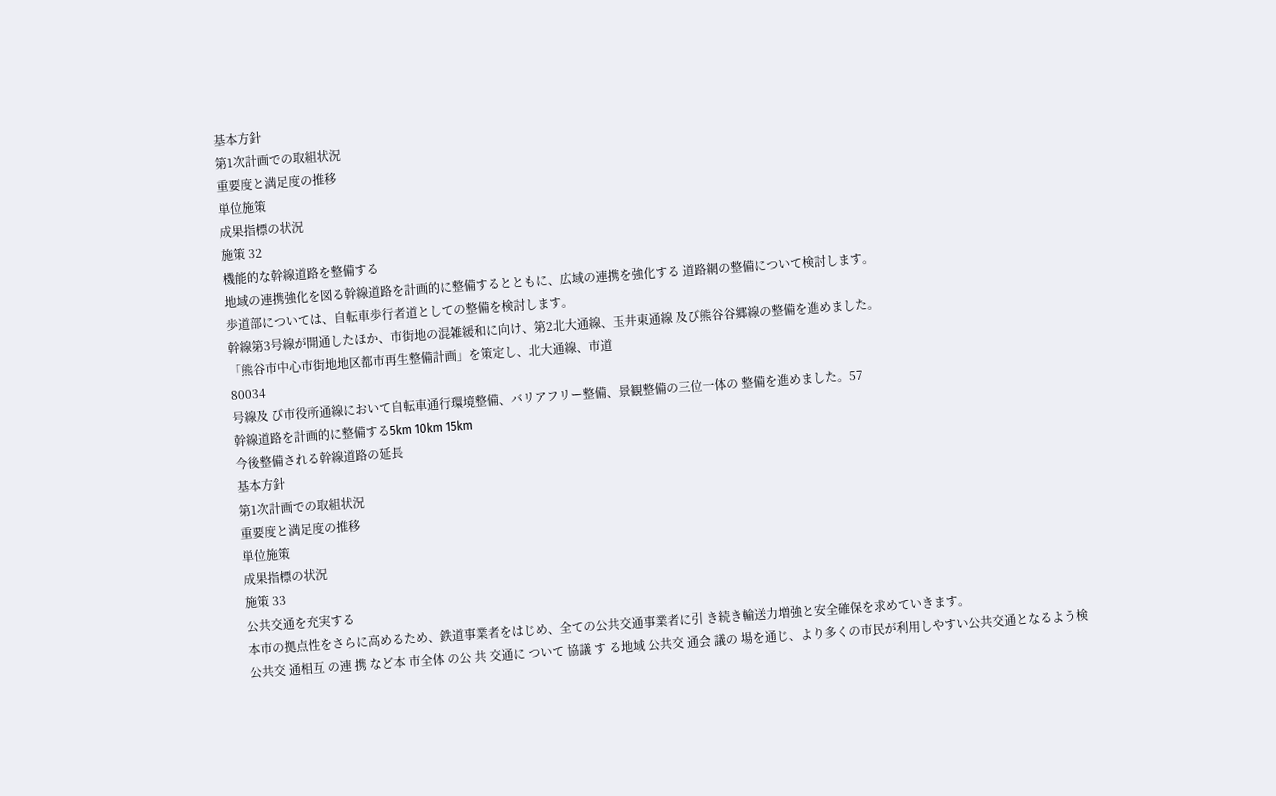基本方針
第1次計画での取組状況
重要度と満足度の推移
単位施策
成果指標の状況
施策 32
機能的な幹線道路を整備する
地域の連携強化を図る幹線道路を計画的に整備するとともに、広域の連携を強化する 道路網の整備について検討します。
歩道部については、自転車歩行者道としての整備を検討します。
幹線第3号線が開通したほか、市街地の混雑緩和に向け、第2北大通線、玉井東通線 及び熊谷谷郷線の整備を進めました。
「熊谷市中心市街地地区都市再生整備計画」を策定し、北大通線、市道
80034
号線及 び市役所通線において自転車通行環境整備、バリアフリー整備、景観整備の三位一体の 整備を進めました。57
幹線道路を計画的に整備する5km 10km 15km
今後整備される幹線道路の延長
基本方針
第1次計画での取組状況
重要度と満足度の推移
単位施策
成果指標の状況
施策 33
公共交通を充実する
本市の拠点性をさらに高めるため、鉄道事業者をはじめ、全ての公共交通事業者に引 き続き輸送力増強と安全確保を求めていきます。
公共交 通相互 の連 携 など本 市全体 の公 共 交通に ついて 協議 す る地域 公共交 通会 議の 場を通じ、より多くの市民が利用しやすい公共交通となるよう検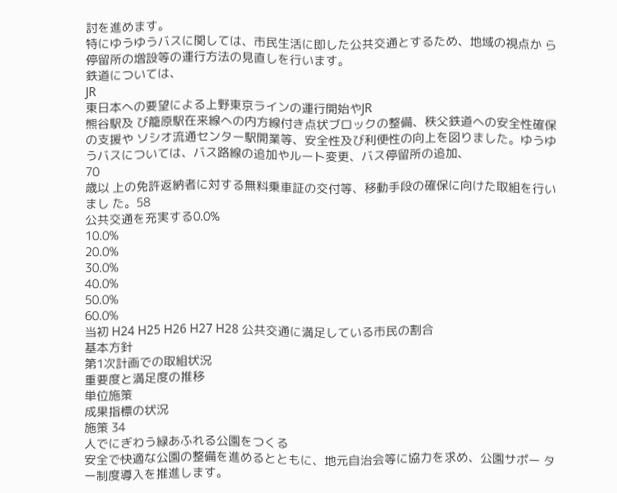討を進めます。
特にゆうゆうバスに関しては、市民生活に即した公共交通とするため、地域の視点か ら停留所の増設等の運行方法の見直しを行います。
鉄道については、
JR
東日本への要望による上野東京ラインの運行開始やJR
熊谷駅及 び籠原駅在来線への内方線付き点状ブロックの整備、秩父鉄道への安全性確保の支援や ソシオ流通センター駅開業等、安全性及び利便性の向上を図りました。ゆうゆうバスについては、バス路線の追加やルート変更、バス停留所の追加、
70
歳以 上の免許返納者に対する無料乗車証の交付等、移動手段の確保に向けた取組を行いまし た。58
公共交通を充実する0.0%
10.0%
20.0%
30.0%
40.0%
50.0%
60.0%
当初 H24 H25 H26 H27 H28 公共交通に満足している市民の割合
基本方針
第1次計画での取組状況
重要度と満足度の推移
単位施策
成果指標の状況
施策 34
人でにぎわう緑あふれる公園をつくる
安全で快適な公園の整備を進めるとともに、地元自治会等に協力を求め、公園サポー ター制度導入を推進します。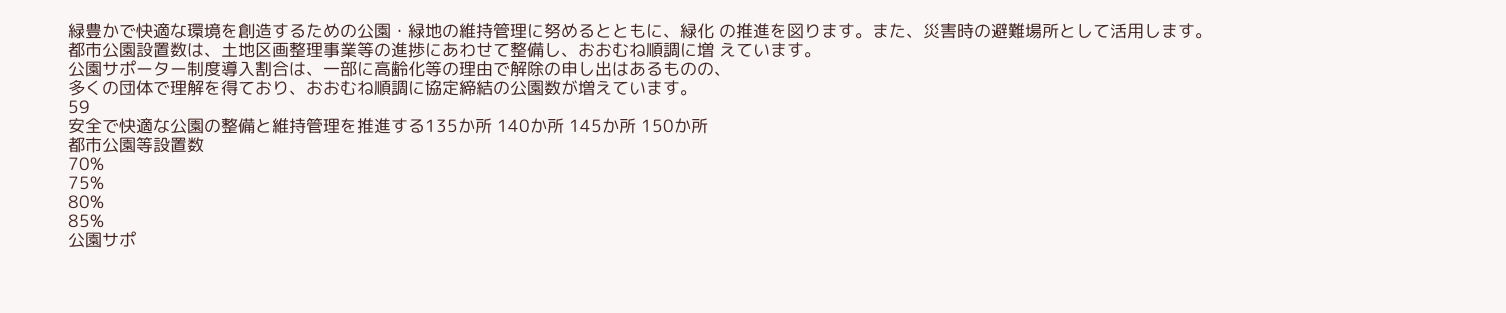緑豊かで快適な環境を創造するための公園・緑地の維持管理に努めるとともに、緑化 の推進を図ります。また、災害時の避難場所として活用します。
都市公園設置数は、土地区画整理事業等の進捗にあわせて整備し、おおむね順調に増 えています。
公園サポーター制度導入割合は、一部に高齢化等の理由で解除の申し出はあるものの、
多くの団体で理解を得ており、おおむね順調に協定締結の公園数が増えています。
59
安全で快適な公園の整備と維持管理を推進する135か所 140か所 145か所 150か所
都市公園等設置数
70%
75%
80%
85%
公園サポ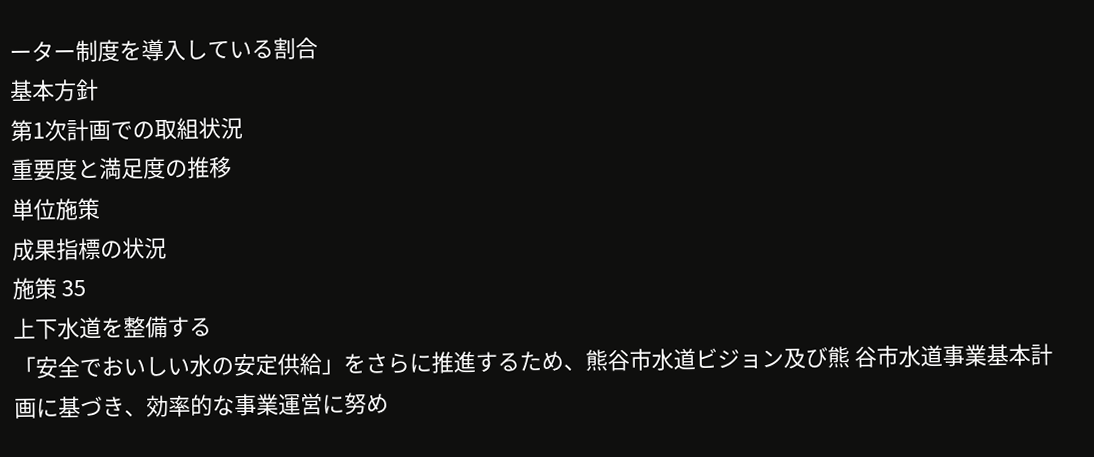ーター制度を導入している割合
基本方針
第1次計画での取組状況
重要度と満足度の推移
単位施策
成果指標の状況
施策 35
上下水道を整備する
「安全でおいしい水の安定供給」をさらに推進するため、熊谷市水道ビジョン及び熊 谷市水道事業基本計画に基づき、効率的な事業運営に努め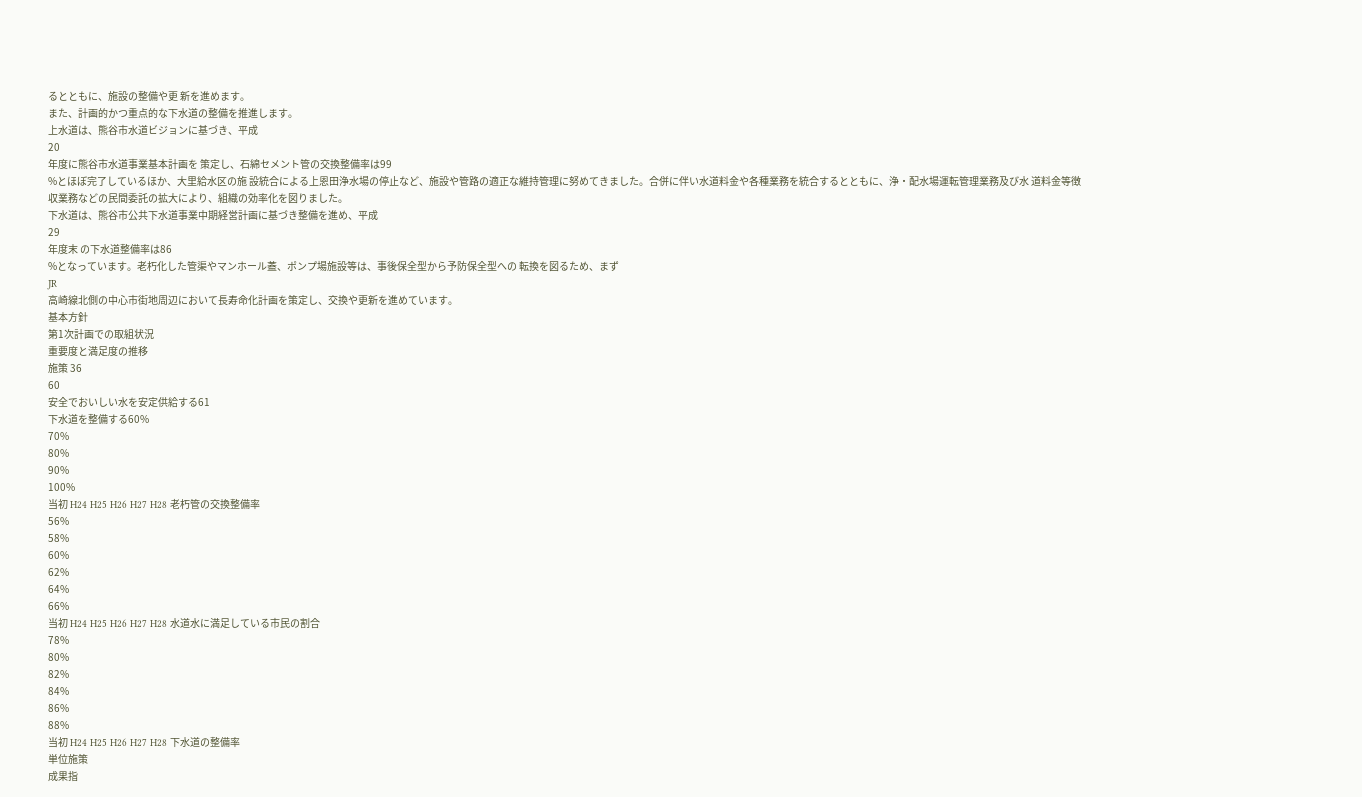るとともに、施設の整備や更 新を進めます。
また、計画的かつ重点的な下水道の整備を推進します。
上水道は、熊谷市水道ビジョンに基づき、平成
20
年度に熊谷市水道事業基本計画を 策定し、石綿セメント管の交換整備率は99
%とほぼ完了しているほか、大里給水区の施 設統合による上恩田浄水場の停止など、施設や管路の適正な維持管理に努めてきました。合併に伴い水道料金や各種業務を統合するとともに、浄・配水場運転管理業務及び水 道料金等徴収業務などの民間委託の拡大により、組織の効率化を図りました。
下水道は、熊谷市公共下水道事業中期経営計画に基づき整備を進め、平成
29
年度末 の下水道整備率は86
%となっています。老朽化した管渠やマンホール蓋、ポンプ場施設等は、事後保全型から予防保全型への 転換を図るため、まず
JR
高崎線北側の中心市街地周辺において長寿命化計画を策定し、交換や更新を進めています。
基本方針
第1次計画での取組状況
重要度と満足度の推移
施策 36
60
安全でおいしい水を安定供給する61
下水道を整備する60%
70%
80%
90%
100%
当初 H24 H25 H26 H27 H28 老朽管の交換整備率
56%
58%
60%
62%
64%
66%
当初 H24 H25 H26 H27 H28 水道水に満足している市民の割合
78%
80%
82%
84%
86%
88%
当初 H24 H25 H26 H27 H28 下水道の整備率
単位施策
成果指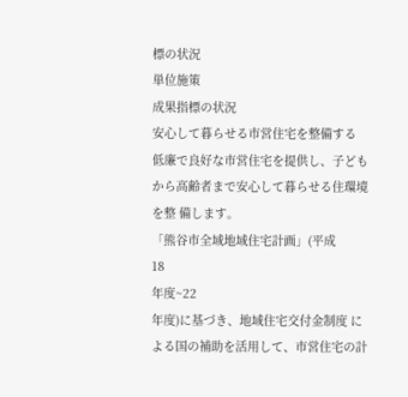標の状況
単位施策
成果指標の状況
安心して暮らせる市営住宅を整備する
低廉で良好な市営住宅を提供し、子どもから高齢者まで安心して暮らせる住環境を整 備します。
「熊谷市全域地域住宅計画」(平成
18
年度~22
年度)に基づき、地域住宅交付金制度 による国の補助を活用して、市営住宅の計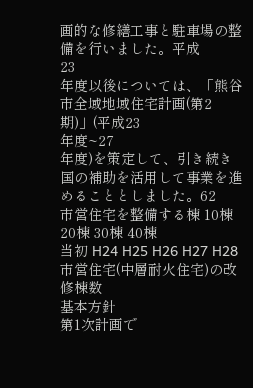画的な修繕工事と駐車場の整備を行いました。平成
23
年度以後については、「熊谷市全域地域住宅計画(第2
期)」(平成23
年度~27
年度)を策定して、引き続き国の補助を活用して事業を進めることとしました。62
市営住宅を整備する棟 10棟 20棟 30棟 40棟
当初 H24 H25 H26 H27 H28 市営住宅(中層耐火住宅)の改修棟数
基本方針
第1次計画で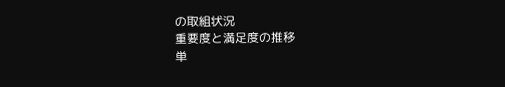の取組状況
重要度と満足度の推移
単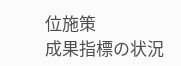位施策
成果指標の状況